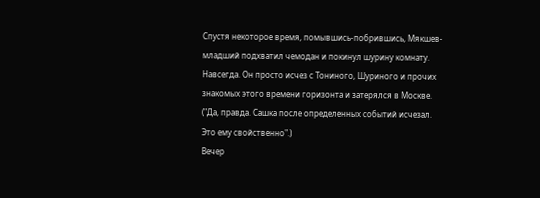Спустя некоторое время, помывшись-побрившись, Мякшев-младший подхватил чемодан и покинул шурину комнату. Навсегда. Он просто исчез с Тониного, Шуриного и прочих знакомых этого времени горизонта и затерялся в Москве. ("Да, правда. Сашка после определенных событий исчезал. Это ему свойственно".)
Вечер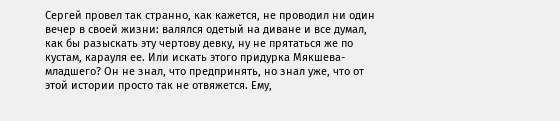Сергей провел так странно, как кажется, не проводил ни один вечер в своей жизни: валялся одетый на диване и все думал, как бы разыскать эту чертову девку, ну не прятаться же по кустам, карауля ее. Или искать этого придурка Мякшева-младшего? Он не знал, что предпринять, но знал уже, что от этой истории просто так не отвяжется. Ему,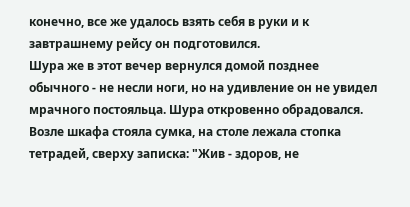конечно, все же удалось взять себя в руки и к завтрашнему рейсу он подготовился.
Шура же в этот вечер вернулся домой позднее обычного - не несли ноги, но на удивление он не увидел мрачного постояльца. Шура откровенно обрадовался. Возле шкафа стояла сумка, на столе лежала стопка тетрадей, сверху записка: "Жив - здоров, не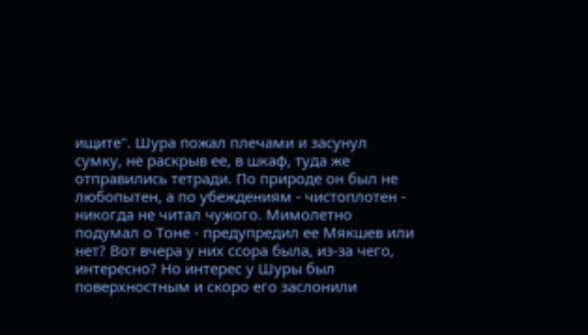ищите". Шура пожал плечами и засунул сумку, не раскрыв ее, в шкаф, туда же отправились тетради. По природе он был не любопытен, а по убеждениям - чистоплотен - никогда не читал чужого. Мимолетно подумал о Тоне - предупредил ее Мякшев или нет? Вот вчера у них ссора была, из-за чего, интересно? Но интерес у Шуры был поверхностным и скоро его заслонили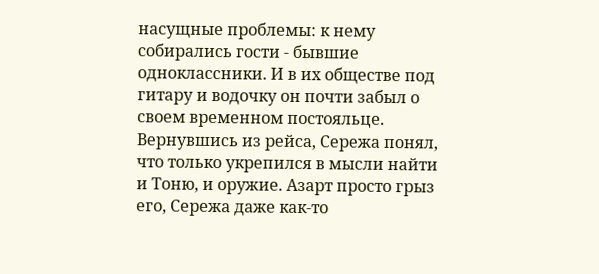насущные проблемы: к нему собирались гости - бывшие одноклассники. И в их обществе под гитару и водочку он почти забыл о своем временном постояльце.
Вернувшись из рейса, Сережа понял, что только укрепился в мысли найти и Тоню, и оружие. Азарт просто грыз его, Сережа даже как-то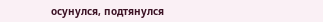осунулся, подтянулся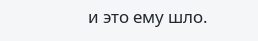и это ему шло.